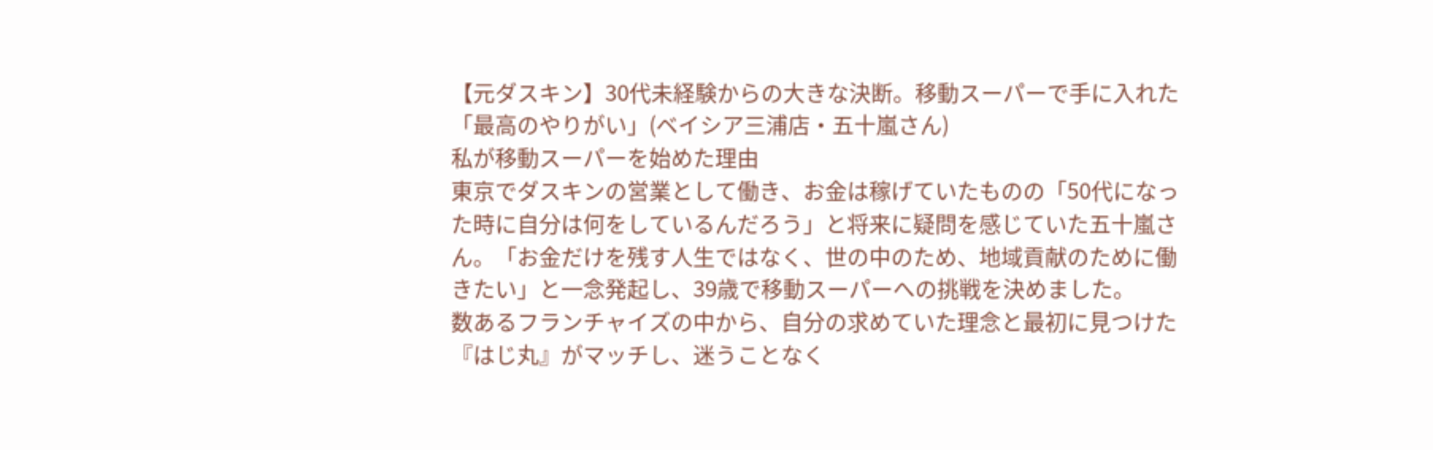【元ダスキン】30代未経験からの大きな決断。移動スーパーで手に入れた「最高のやりがい」(ベイシア三浦店・五十嵐さん)
私が移動スーパーを始めた理由
東京でダスキンの営業として働き、お金は稼げていたものの「50代になった時に自分は何をしているんだろう」と将来に疑問を感じていた五十嵐さん。「お金だけを残す人生ではなく、世の中のため、地域貢献のために働きたい」と一念発起し、39歳で移動スーパーへの挑戦を決めました。
数あるフランチャイズの中から、自分の求めていた理念と最初に見つけた『はじ丸』がマッチし、迷うことなく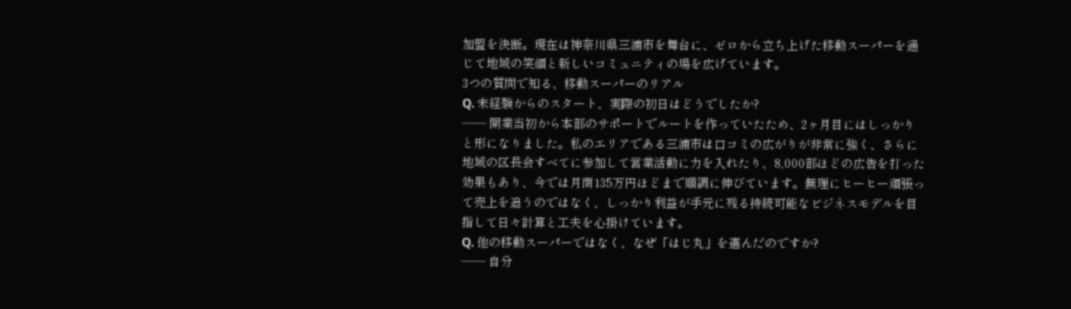加盟を決断。現在は神奈川県三浦市を舞台に、ゼロから立ち上げた移動スーパーを通じて地域の笑顔と新しいコミュニティの場を広げています。
3つの質問で知る、移動スーパーのリアル
Q. 未経験からのスタート、実際の初日はどうでしたか?
―― 開業当初から本部のサポートでルートを作っていたため、2ヶ月目にはしっかりと形になりました。私のエリアである三浦市は口コミの広がりが非常に強く、さらに地域の区長会すべてに参加して営業活動に力を入れたり、8,000部ほどの広告を打った効果もあり、今では月商135万円ほどまで順調に伸びています。無理にヒーヒー頑張って売上を追うのではなく、しっかり利益が手元に残る持続可能なビジネスモデルを目指して日々計算と工夫を心掛けています。
Q. 他の移動スーパーではなく、なぜ「はじ丸」を選んだのですか?
―― 自分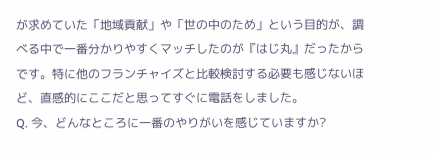が求めていた「地域貢献」や「世の中のため」という目的が、調べる中で一番分かりやすくマッチしたのが『はじ丸』だったからです。特に他のフランチャイズと比較検討する必要も感じないほど、直感的にここだと思ってすぐに電話をしました。
Q. 今、どんなところに一番のやりがいを感じていますか?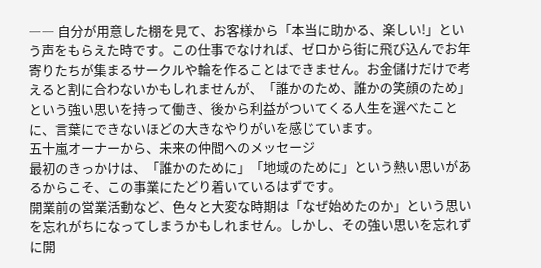―― 自分が用意した棚を見て、お客様から「本当に助かる、楽しい!」という声をもらえた時です。この仕事でなければ、ゼロから街に飛び込んでお年寄りたちが集まるサークルや輪を作ることはできません。お金儲けだけで考えると割に合わないかもしれませんが、「誰かのため、誰かの笑顔のため」という強い思いを持って働き、後から利益がついてくる人生を選べたことに、言葉にできないほどの大きなやりがいを感じています。
五十嵐オーナーから、未来の仲間へのメッセージ
最初のきっかけは、「誰かのために」「地域のために」という熱い思いがあるからこそ、この事業にたどり着いているはずです。
開業前の営業活動など、色々と大変な時期は「なぜ始めたのか」という思いを忘れがちになってしまうかもしれません。しかし、その強い思いを忘れずに開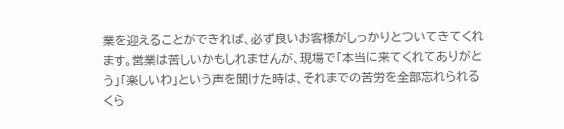業を迎えることができれば、必ず良いお客様がしっかりとついてきてくれます。営業は苦しいかもしれませんが、現場で「本当に来てくれてありがとう」「楽しいわ」という声を聞けた時は、それまでの苦労を全部忘れられるくら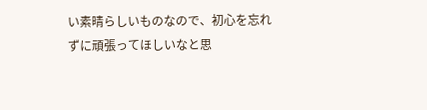い素晴らしいものなので、初心を忘れずに頑張ってほしいなと思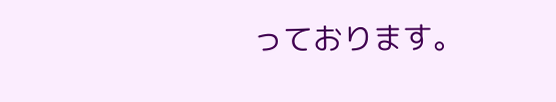っております。